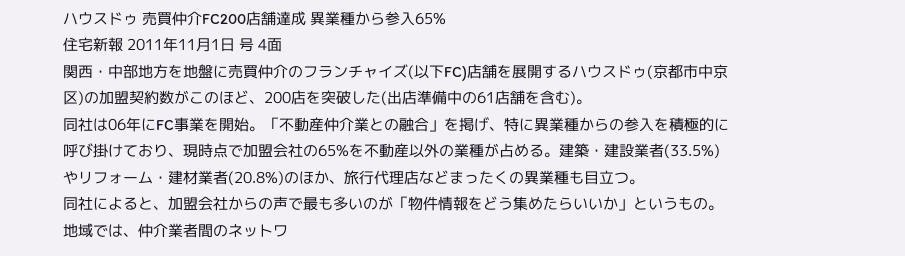ハウスドゥ 売買仲介FC200店舗達成 異業種から参入65%
住宅新報 2011年11月1日 号 4面
関西・中部地方を地盤に売買仲介のフランチャイズ(以下FC)店舗を展開するハウスドゥ(京都市中京区)の加盟契約数がこのほど、200店を突破した(出店準備中の61店舗を含む)。
同社は06年にFC事業を開始。「不動産仲介業との融合」を掲げ、特に異業種からの参入を積極的に呼び掛けており、現時点で加盟会社の65%を不動産以外の業種が占める。建築・建設業者(33.5%)やリフォーム・建材業者(20.8%)のほか、旅行代理店などまったくの異業種も目立つ。
同社によると、加盟会社からの声で最も多いのが「物件情報をどう集めたらいいか」というもの。地域では、仲介業者間のネットワ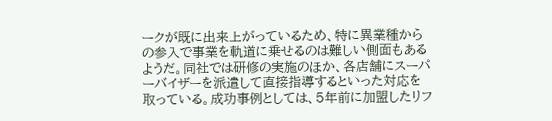ークが既に出来上がっているため、特に異業種からの参入で事業を軌道に乗せるのは難しい側面もあるようだ。同社では研修の実施のほか、各店舗にスーパーバイザーを派遣して直接指導するといった対応を取っている。成功事例としては、5年前に加盟したリフ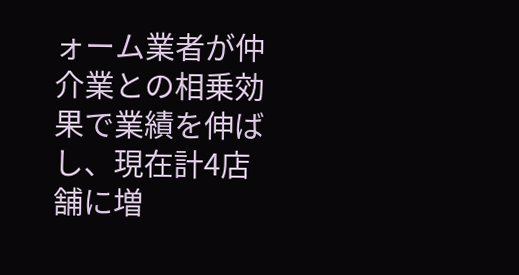ォーム業者が仲介業との相乗効果で業績を伸ばし、現在計4店舗に増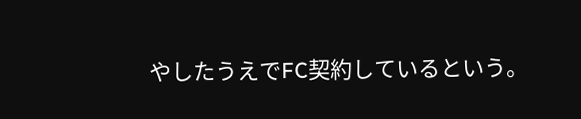やしたうえでFC契約しているという。